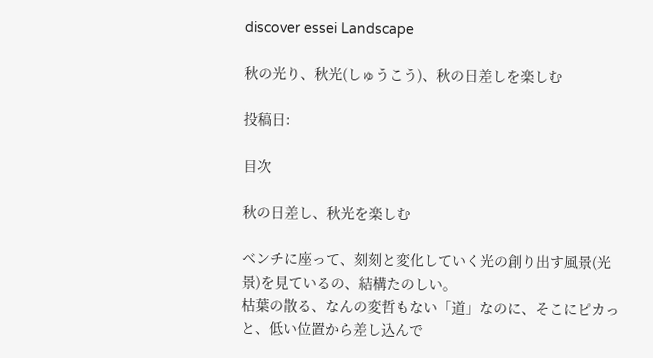discover essei Landscape

秋の光り、秋光(しゅうこう)、秋の日差しを楽しむ

投稿日:

目次

秋の日差し、秋光を楽しむ

ベンチに座って、刻刻と変化していく光の創り出す風景(光景)を見ているの、結構たのしい。
枯葉の散る、なんの変哲もない「道」なのに、そこにピカっと、低い位置から差し込んで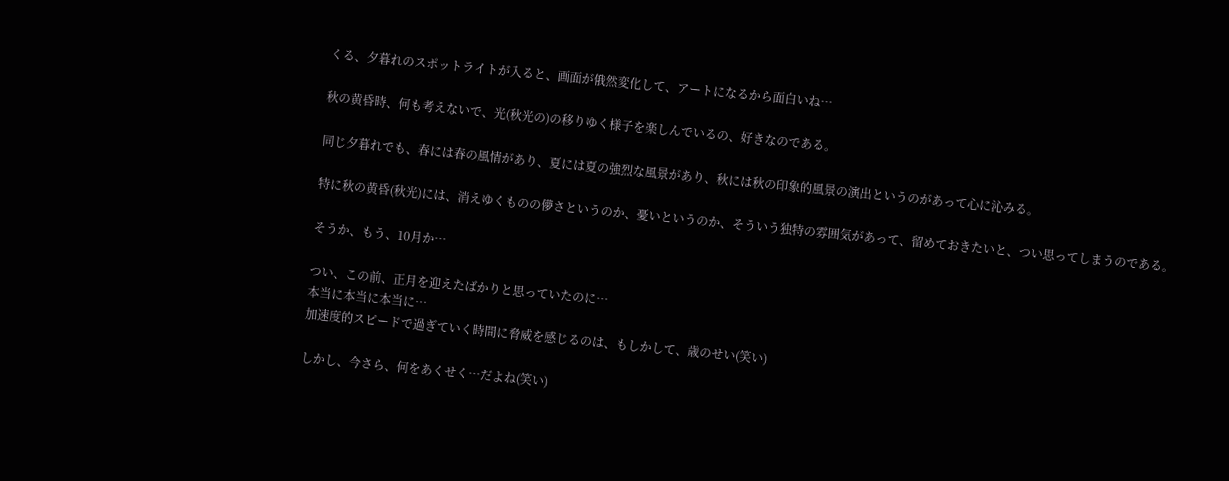くる、夕暮れのスポットライトが入ると、画面が俄然変化して、アートになるから面白いね…

秋の黄昏時、何も考えないで、光(秋光の)の移りゆく様子を楽しんでいるの、好きなのである。

同じ夕暮れでも、春には春の風情があり、夏には夏の強烈な風景があり、秋には秋の印象的風景の演出というのがあって心に沁みる。

特に秋の黄昏(秋光)には、消えゆくものの儚さというのか、憂いというのか、そういう独特の雰囲気があって、留めておきたいと、つい思ってしまうのである。

そうか、もう、10月か…

つい、この前、正月を迎えたばかりと思っていたのに…
本当に本当に本当に…
加速度的スピードで過ぎていく時間に脅威を感じるのは、もしかして、歳のせい(笑い)

しかし、今さら、何をあくせく…だよね(笑い)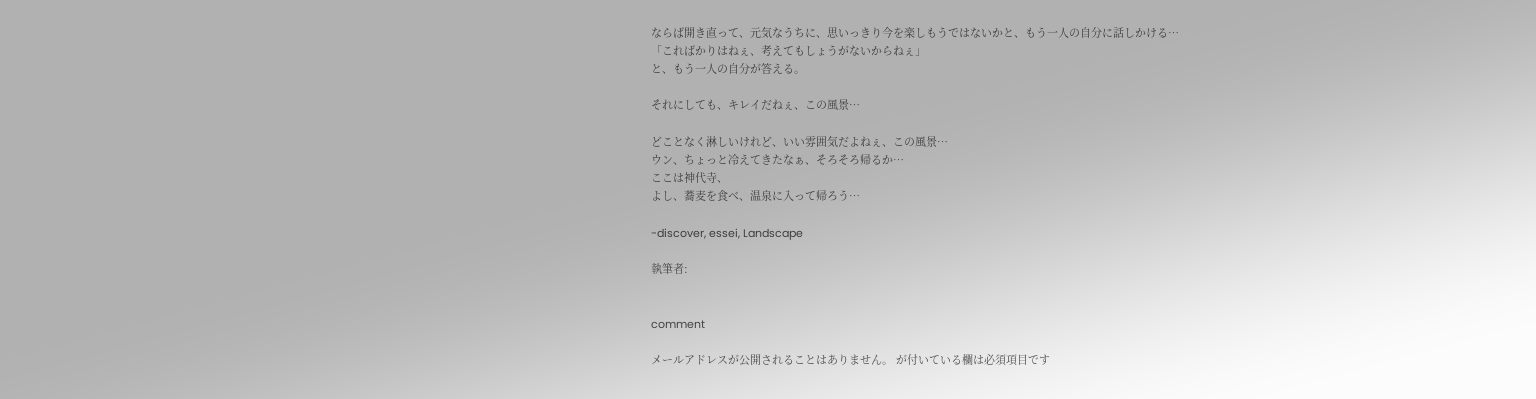ならば開き直って、元気なうちに、思いっきり今を楽しもうではないかと、もう一人の自分に話しかける…
「こればかりはねぇ、考えてもしょうがないからねぇ」
と、もう一人の自分が答える。

それにしても、キレイだねぇ、この風景…

どことなく淋しいけれど、いい雰囲気だよねぇ、この風景…
ウン、ちょっと冷えてきたなぁ、そろそろ帰るか…
ここは神代寺、
よし、蕎麦を食べ、温泉に入って帰ろう…

-discover, essei, Landscape

執筆者:


comment

メールアドレスが公開されることはありません。 が付いている欄は必須項目です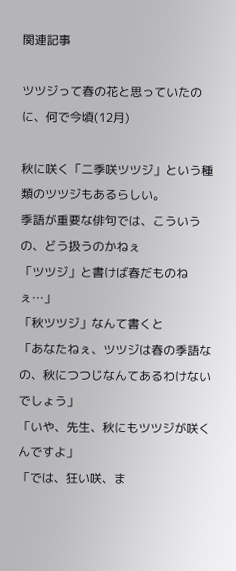関連記事

ツツジって春の花と思っていたのに、何で今頃(12月)

秋に咲く「二季咲ツツジ」という種類のツツジもあるらしい。
季語が重要な俳句では、こういうの、どう扱うのかねぇ
「ツツジ」と書けば春だものねぇ…」
「秋ツツジ」なんて書くと
「あなたねぇ、ツツジは春の季語なの、秋につつじなんてあるわけないでしょう」
「いや、先生、秋にもツツジが咲くんですよ」
「では、狂い咲、ま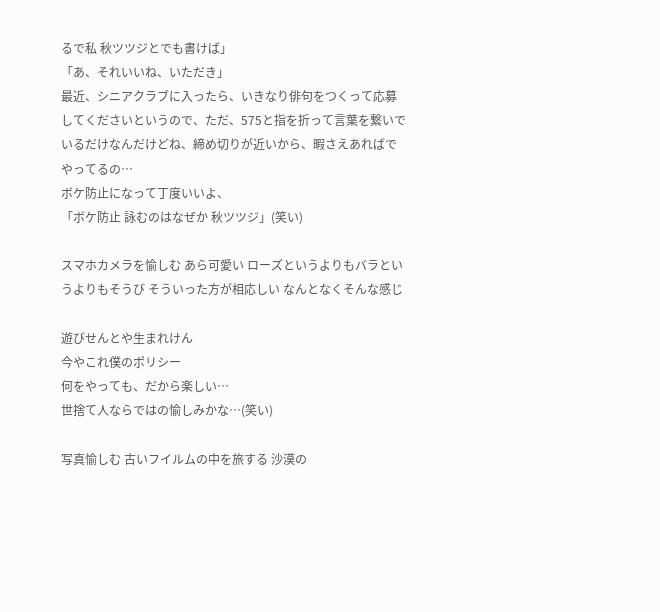るで私 秋ツツジとでも書けば」
「あ、それいいね、いただき」
最近、シニアクラブに入ったら、いきなり俳句をつくって応募してくださいというので、ただ、575と指を折って言葉を繋いでいるだけなんだけどね、締め切りが近いから、暇さえあればでやってるの…
ボケ防止になって丁度いいよ、
「ボケ防止 詠むのはなぜか 秋ツツジ」(笑い)

スマホカメラを愉しむ あら可愛い ローズというよりもバラというよりもそうび そういった方が相応しい なんとなくそんな感じ

遊びせんとや生まれけん
今やこれ僕のポリシー
何をやっても、だから楽しい…
世捨て人ならではの愉しみかな…(笑い)

写真愉しむ 古いフイルムの中を旅する 沙漠の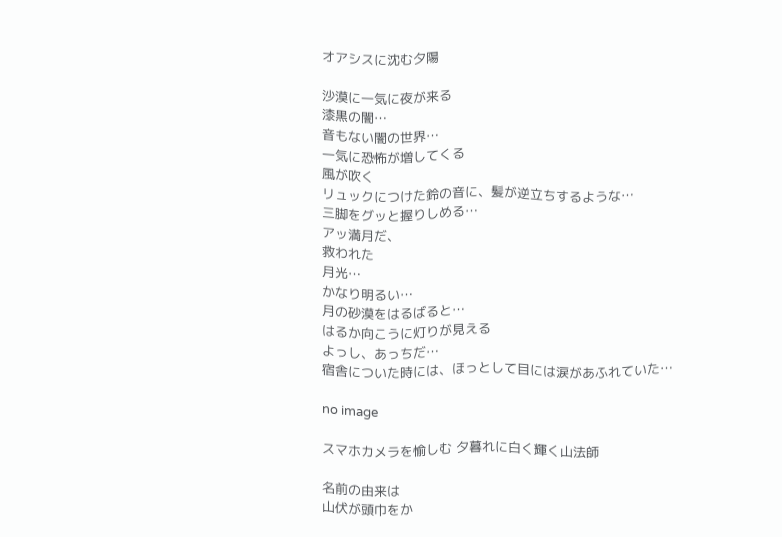オアシスに沈む夕陽

沙漠に一気に夜が来る
漆黒の闇…
音もない闇の世界…
一気に恐怖が増してくる
風が吹く
リュックにつけた鈴の音に、髪が逆立ちするような…
三脚をグッと握りしめる…
アッ満月だ、
救われた
月光…
かなり明るい…
月の砂漠をはるばると…
はるか向こうに灯りが見える
よっし、あっちだ…
宿舎についた時には、ほっとして目には涙があふれていた…

no image

スマホカメラを愉しむ 夕暮れに白く輝く山法師

名前の由来は
山伏が頭巾をか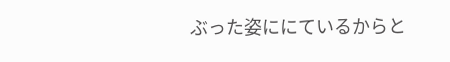ぶった姿ににているからと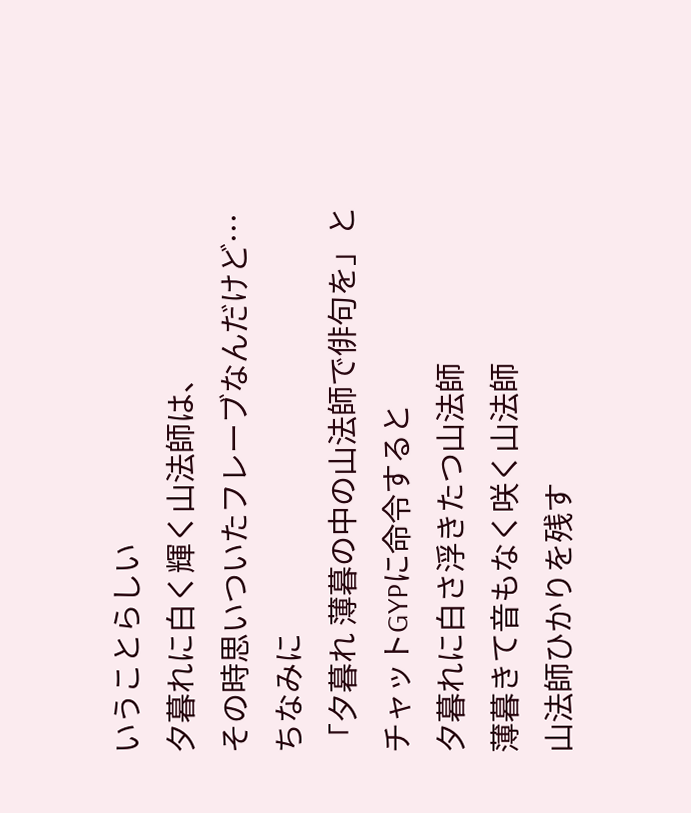いうことらしい
夕暮れに白く輝く山法師は、
その時思いついたフレーブなんだけど…
ちなみに
「夕暮れ 薄暮の中の山法師で俳句を」と
チャットGYPに命令すると
夕暮れに白さ浮きたつ山法師
薄暮きて音もなく咲く山法師
山法師ひかりを残す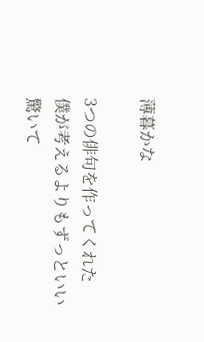薄暮かな

3つの俳句を作ってくれた
僕が考えるよりもずっといい
驚いて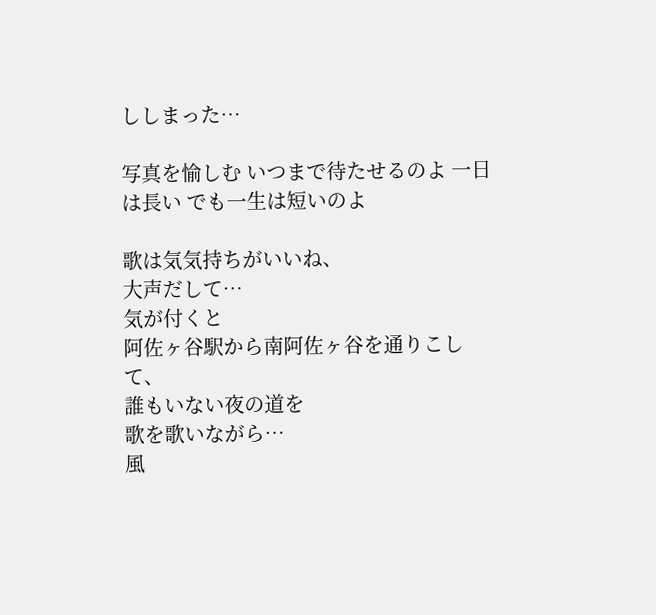ししまった…

写真を愉しむ いつまで待たせるのよ 一日は長い でも一生は短いのよ

歌は気気持ちがいいね、
大声だして…
気が付くと
阿佐ヶ谷駅から南阿佐ヶ谷を通りこして、
誰もいない夜の道を
歌を歌いながら…
風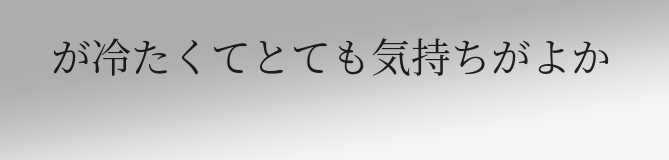が冷たくてとても気持ちがよか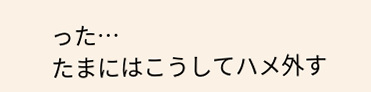った…
たまにはこうしてハメ外す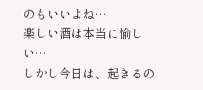のもいいよね…
楽しい酒は本当に愉しい…
しかし今日は、起きるの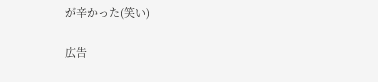が辛かった(笑い)

広告